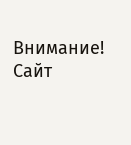Внимание! Сайт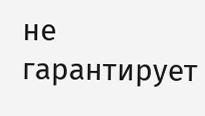не гарантирует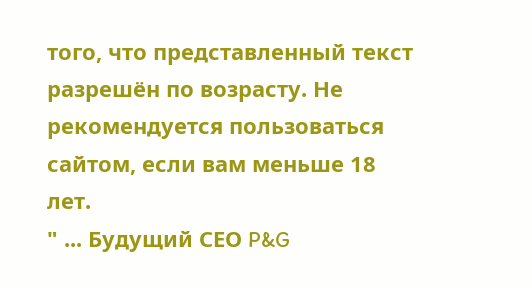того, что представленный текст разрешён по возрасту. Не рекомендуется пользоваться сайтом, если вам меньше 18 лет.
" ... Будущий СЕО P&G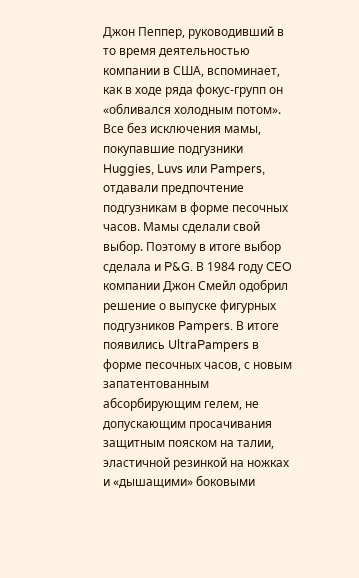Джон Пеппер, руководивший в то время деятельностью компании в США, вспоминает, как в ходе ряда фокус-групп он «обливался холодным потом». Все без исключения мамы, покупавшие подгузники Huggies, Luvs или Pampers, отдавали предпочтение подгузникам в форме песочных часов. Мамы сделали свой выбор. Поэтому в итоге выбор сделала и P&G. В 1984 году CEO компании Джон Смейл одобрил решение о выпуске фигурных подгузников Pampers. В итоге появились UltraPampers в форме песочных часов, с новым запатентованным абсорбирующим гелем, не допускающим просачивания защитным пояском на талии, эластичной резинкой на ножках и «дышащими» боковыми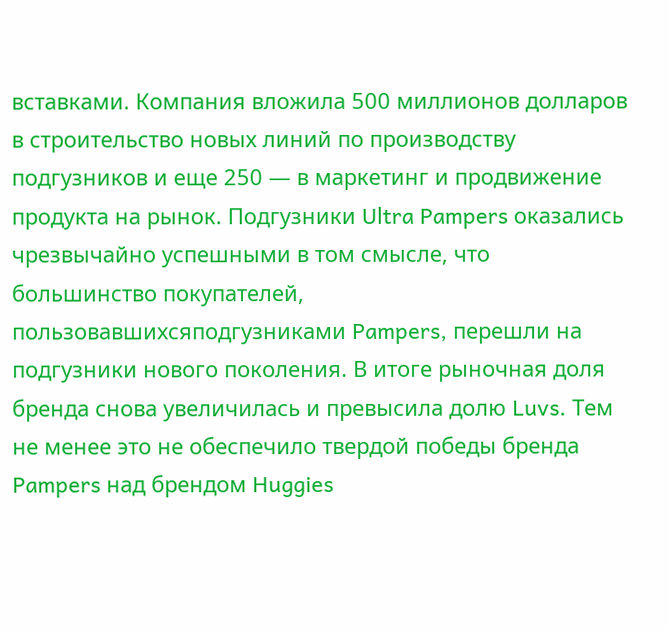вставками. Компания вложила 500 миллионов долларов в строительство новых линий по производству подгузников и еще 250 — в маркетинг и продвижение продукта на рынок. Подгузники Ultra Pampers оказались чрезвычайно успешными в том смысле, что большинство покупателей, пользовавшихсяподгузниками Pampers, перешли на подгузники нового поколения. В итоге рыночная доля бренда снова увеличилась и превысила долю Luvs. Тем не менее это не обеспечило твердой победы бренда Pampers над брендом Huggies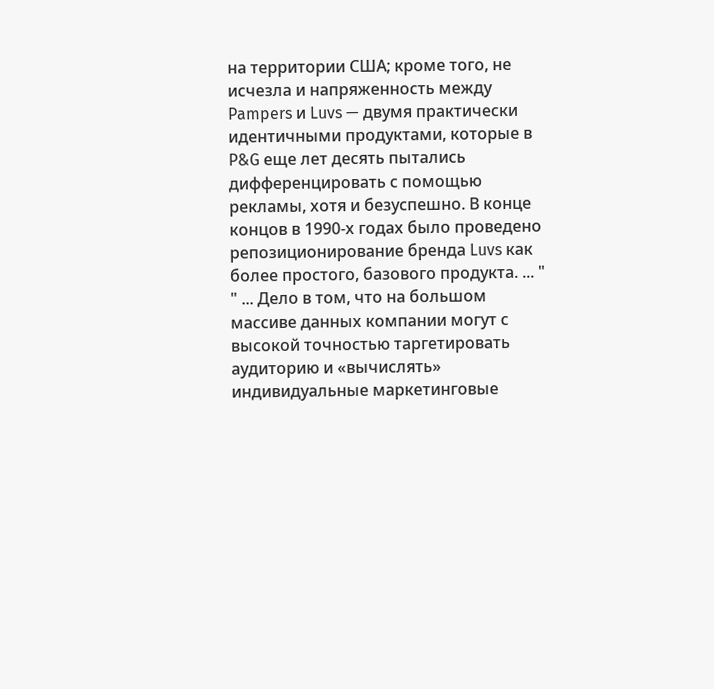на территории США; кроме того, не исчезла и напряженность между Pampers и Luvs — двумя практически идентичными продуктами, которые в P&G еще лет десять пытались дифференцировать с помощью рекламы, хотя и безуспешно. В конце концов в 1990-х годах было проведено репозиционирование бренда Luvs как более простого, базового продукта. ... "
" ... Дело в том, что на большом массиве данных компании могут с высокой точностью таргетировать аудиторию и «вычислять» индивидуальные маркетинговые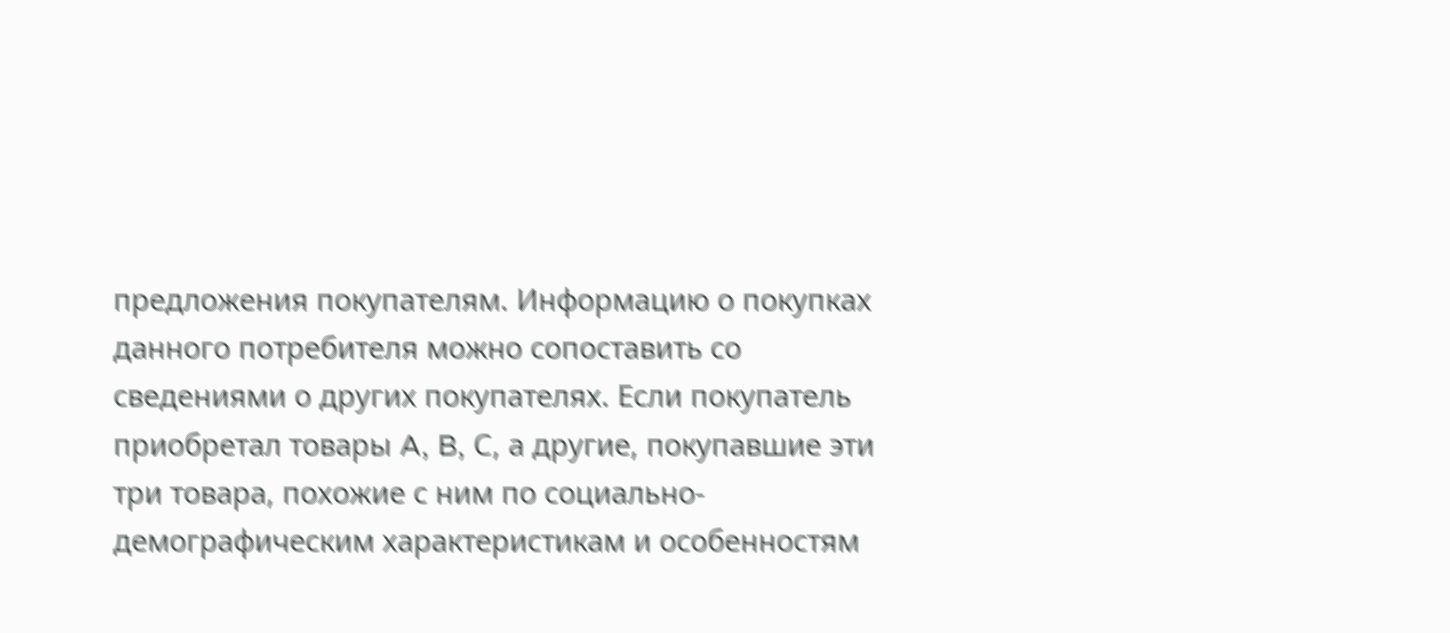предложения покупателям. Информацию о покупках данного потребителя можно сопоставить со сведениями о других покупателях. Если покупатель приобретал товары A, B, С, а другие, покупавшие эти три товара, похожие с ним по социально-демографическим характеристикам и особенностям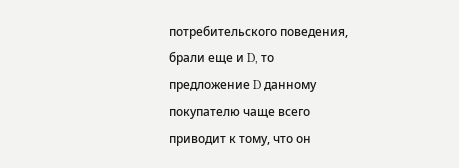потребительского поведения, брали еще и D, то предложение D данному покупателю чаще всего приводит к тому, что он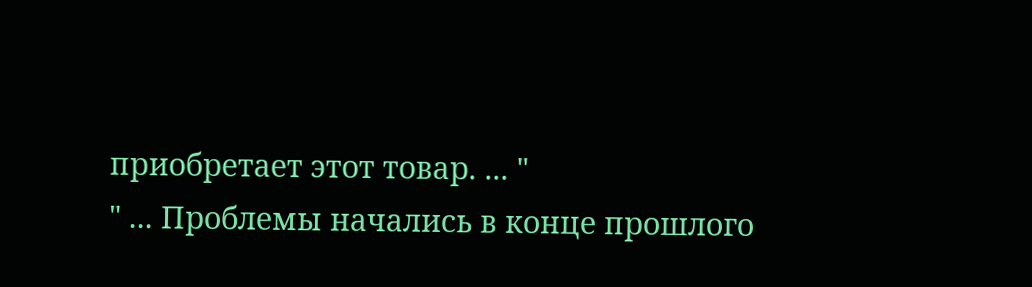приобретает этот товар. ... "
" ... Проблемы начались в конце прошлого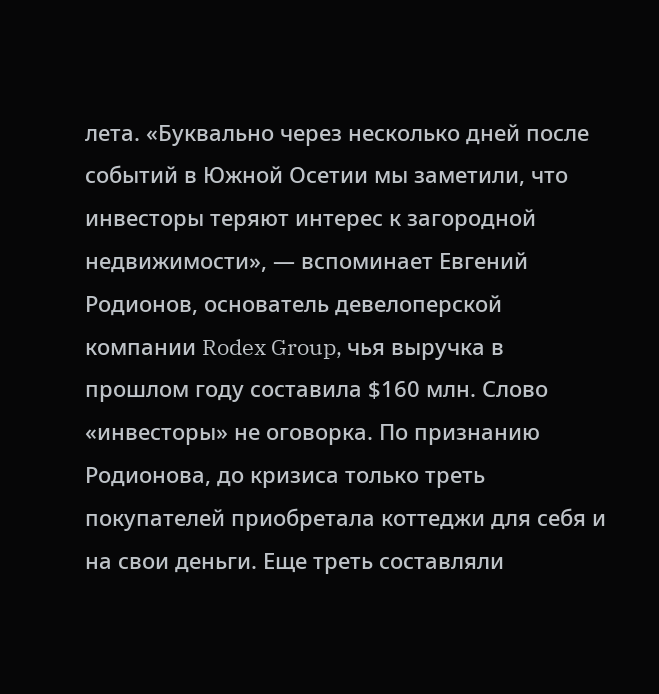лета. «Буквально через несколько дней после событий в Южной Осетии мы заметили, что инвесторы теряют интерес к загородной недвижимости», — вспоминает Евгений Родионов, основатель девелоперской компании Rodex Group, чья выручка в прошлом году составила $160 млн. Слово «инвесторы» не оговорка. По признанию Родионова, до кризиса только треть покупателей приобретала коттеджи для себя и на свои деньги. Еще треть составляли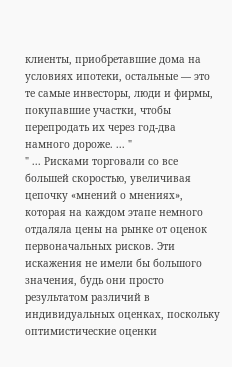клиенты, приобретавшие дома на условиях ипотеки, остальные — это те самые инвесторы, люди и фирмы, покупавшие участки, чтобы перепродать их через год-два намного дороже. ... "
" ... Рисками торговали со все большей скоростью, увеличивая цепочку «мнений о мнениях», которая на каждом этапе немного отдаляла цены на рынке от оценок первоначальных рисков. Эти искажения не имели бы большого значения, будь они просто результатом различий в индивидуальных оценках, поскольку оптимистические оценки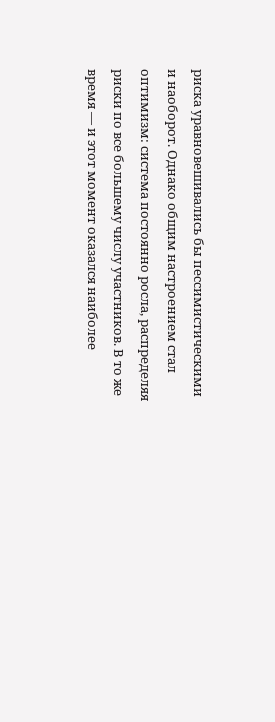риска уравновешивались бы пессимистическими и наоборот. Однако общим настроением стал оптимизм: система постоянно росла, распределяя риски по все большему числу участников. В то же время — и этот момент оказался наиболее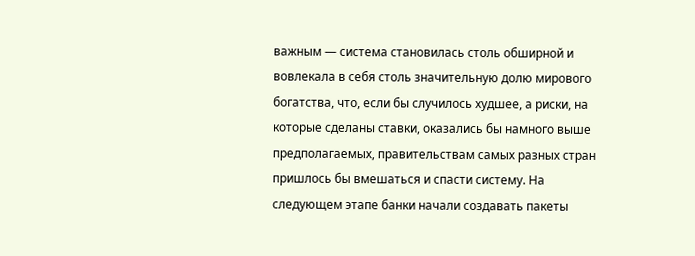важным — система становилась столь обширной и вовлекала в себя столь значительную долю мирового богатства, что, если бы случилось худшее, а риски, на которые сделаны ставки, оказались бы намного выше предполагаемых, правительствам самых разных стран пришлось бы вмешаться и спасти систему. На следующем этапе банки начали создавать пакеты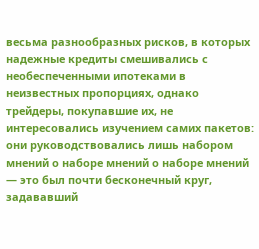весьма разнообразных рисков, в которых надежные кредиты смешивались с необеспеченными ипотеками в неизвестных пропорциях, однако трейдеры, покупавшие их, не интересовались изучением самих пакетов: они руководствовались лишь набором мнений о наборе мнений о наборе мнений — это был почти бесконечный круг, задававший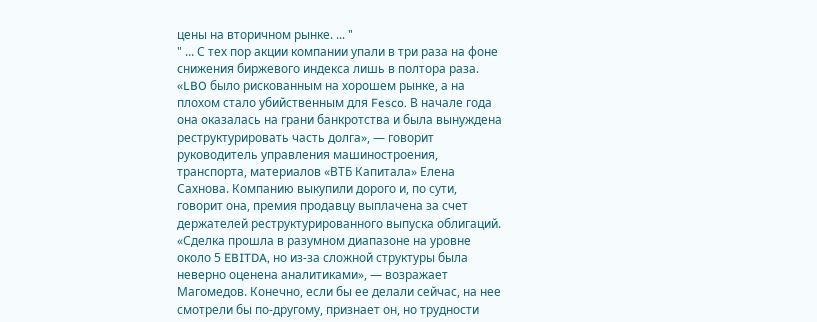цены на вторичном рынке. ... "
" ... С тех пор акции компании упали в три раза на фоне снижения биржевого индекса лишь в полтора раза. «LBO было рискованным на хорошем рынке, а на плохом стало убийственным для Fesco. В начале года она оказалась на грани банкротства и была вынуждена реструктурировать часть долга», — говорит руководитель управления машиностроения, транспорта, материалов «ВТБ Капитала» Елена Сахнова. Компанию выкупили дорого и, по сути, говорит она, премия продавцу выплачена за счет держателей реструктурированного выпуска облигаций. «Сделка прошла в разумном диапазоне на уровне около 5 EBITDA, но из-за сложной структуры была неверно оценена аналитиками», — возражает Магомедов. Конечно, если бы ее делали сейчас, на нее смотрели бы по-другому, признает он, но трудности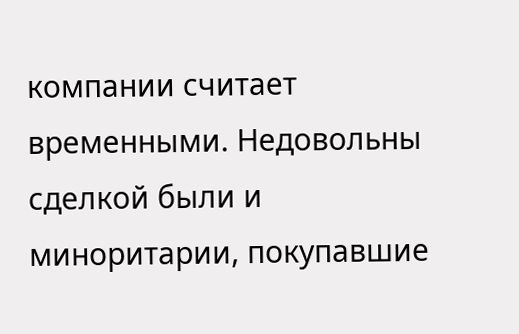компании считает временными. Недовольны сделкой были и миноритарии, покупавшие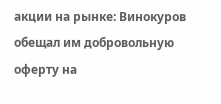акции на рынке: Винокуров обещал им добровольную оферту на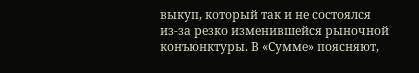выкуп, который так и не состоялся из-за резко изменившейся рыночной конъюнктуры. В «Сумме» поясняют,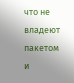что не владеют пакетом и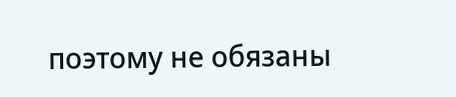поэтому не обязаны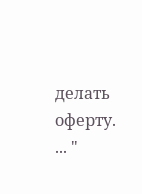делать оферту. ... "